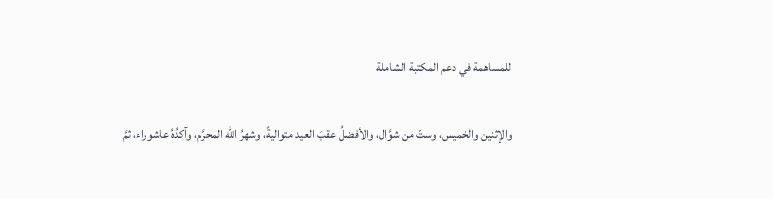للمساهمة في دعم المكتبة الشاملة

والإثنين والخميس، وستّ من شوَّال، والأفضلُ عقبَ العيد متواليةً، وشهرُ الله المحرَّم، وآكدُهُ عاشوراء، ثمَّ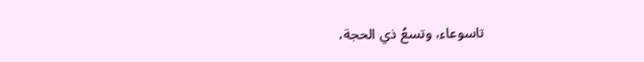تاسوعاء، وتسعُ ذي الحجة،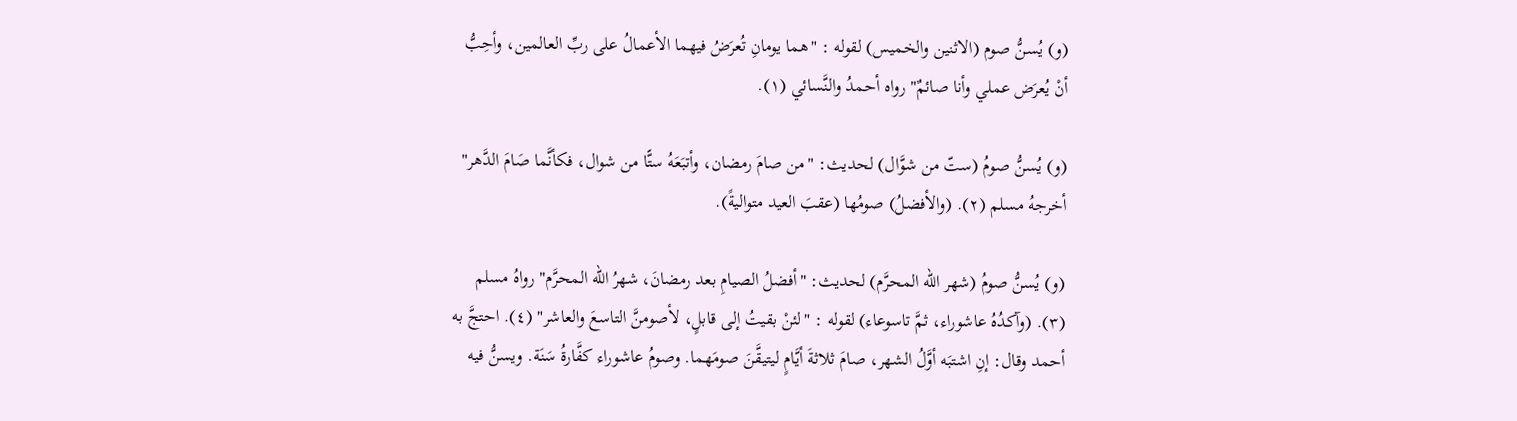(و) يُسنُّ صوم (الاثنين والخميس) لقوله : "هما يومانِ تُعرَضُ فيهما الأعمالُ على ربِّ العالمين، وأحِبُّ أنْ يُعرَض عملي وأنا صائمٌ" رواه أحمدُ والنَّسائي (١).

(و) يُسنُّ صومُ (ستّ من شوَّال) لحديث: "من صامَ رمضان، وأتبَعَهُ ستًّا من شوال، فكأنَّما صَامَ الدَّهر" أخرجهُ مسلم (٢). (والأفضلُ) صومُها (عقبَ العيد متواليةً).

(و) يُسنُّ صومُ (شهر الله المحرَّم) لحديث: "أفضلُ الصيامِ بعد رمضانَ، شهرُ الله المحرَّم" رواهُ مسلم (٣). (وآكدُهُ عاشوراء، ثمَّ تاسوعاء) لقوله : "لئنْ بقيتُ إلى قابلٍ، لأصومنَّ التاسعَ والعاشر" (٤). احتجَّ به أحمد وقال: إنِ اشتبَه أوَّلُ الشهر، صامَ ثلاثةَ أيَّامٍ ليتيقَّنَ صومَهما. وصومُ عاشوراء كفَّارةُ سَنَة. ويسنُّ فيه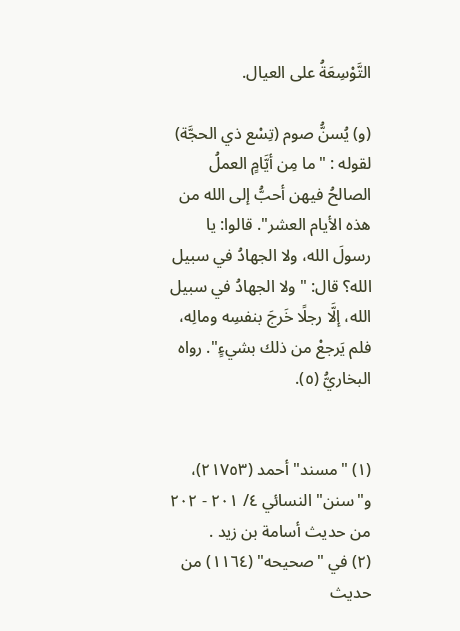التَّوْسِعَةُ على العيال.

(و) يُسنُّ صوم (تِسْع ذي الحجَّة) لقوله : "ما مِن أيَّامٍ العملُ الصالحُ فيهن أحبُّ إلى الله من هذه الأيام العشر". قالوا: يا رسولَ الله، ولا الجهادُ في سبيل الله؟ قال: "ولا الجهادُ في سبيل الله، إلَّا رجلًا خَرجَ بنفسِه ومالِه، فلم يَرجعْ من ذلك بشيءٍ". رواه البخاريُّ (٥).


(١) "مسند" أحمد (٢١٧٥٣)، و"سنن" النسائي ٤/ ٢٠١ - ٢٠٢ من حديث أسامة بن زيد .
(٢) في "صحيحه" (١١٦٤) من حديث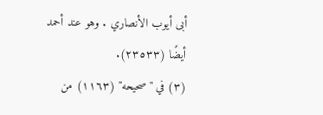أبى أيوب الأنصاري . وهو عند أحمد أيضًا (٢٣٥٣٣).
(٣) في "صحيحه" (١١٦٣) من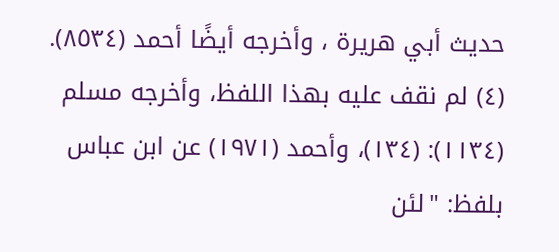حديث أبي هريرة ، وأخرجه أيضًا أحمد (٨٥٣٤).
(٤) لم نقف عليه بهذا اللفظ، وأخرجه مسلم (١١٣٤): (١٣٤)، وأحمد (١٩٧١) عن ابن عباس بلفظ: "لئن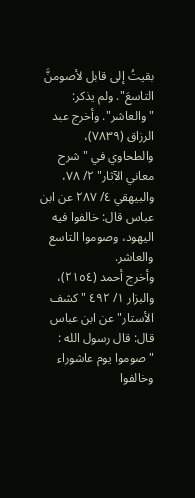بقيتُ إلى قابل لأصومنَّ التاسعَ". ولم يذكر: "والعاشر". وأخرج عبد الرزاق (٧٨٣٩)، والطحاوي في "شرح معاني الآثار" ٢/ ٧٨، والبيهقي ٤/ ٢٨٧ عن ابن عباس قال: خالفوا فيه اليهود، وصوموا التاسع والعاشر.
وأخرج أحمد (٢١٥٤)، والبزار ١/ ٤٩٢ "كشف الأستار" عن ابن عباس قال: قال رسول الله : "صوموا يوم عاشوراء وخالفوا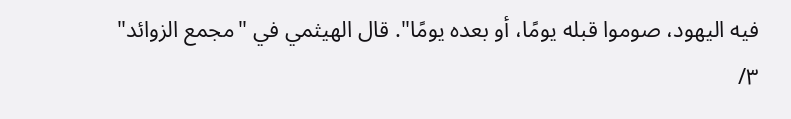فيه اليهود، صوموا قبله يومًا، أو بعده يومًا". قال الهيثمي في "مجمع الزوائد" ٣/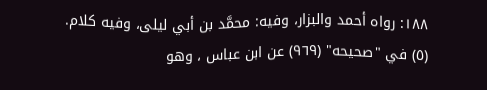١٨٨: رواه أحمد والبزار، وفيه: محمَّد بن أبي ليلى، وفيه كلام.
(٥) في "صحيحه" (٩٦٩) عن ابن عباس ، وهو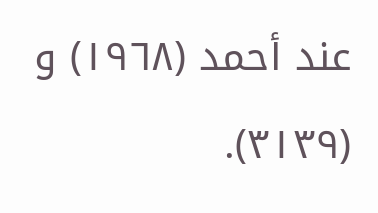عند أحمد (١٩٦٨) و (٣١٣٩).